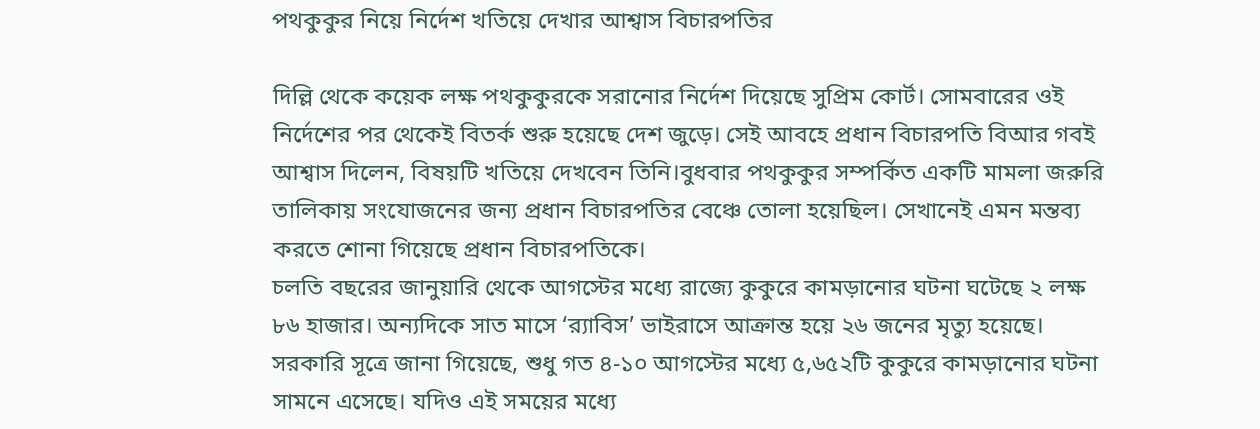পথকুকুর নিয়ে নির্দেশ খতিয়ে দেখার আশ্বাস বিচারপতির

দিল্লি থেকে কয়েক লক্ষ পথকুকুরকে সরানোর নির্দেশ দিয়েছে সুপ্রিম কোর্ট। সোমবারের ওই নির্দেশের পর থেকেই বিতর্ক শুরু হয়েছে দেশ জুড়ে। সেই আবহে প্রধান বিচারপতি বিআর গবই আশ্বাস দিলেন, বিষয়টি খতিয়ে দেখবেন তিনি।বুধবার পথকুকুর সম্পর্কিত একটি মামলা জরুরি তালিকায় সংযোজনের জন্য প্রধান বিচারপতির বেঞ্চে তোলা হয়েছিল। সেখানেই এমন মন্তব্য করতে শোনা গিয়েছে প্রধান বিচারপতিকে।
চলতি বছরের জানুয়ারি থেকে আগস্টের মধ্যে রাজ্যে কুকুরে কামড়ানোর ঘটনা ঘটেছে ২ লক্ষ ৮৬ হাজার। অন্যদিকে সাত মাসে ‘ব়্যাবিস’ ভাইরাসে আক্রান্ত হয়ে ২৬ জনের মৃত্যু হয়েছে। সরকারি সূত্রে জানা গিয়েছে, শুধু গত ৪-১০ আগস্টের মধ্যে ৫,৬৫২টি কুকুরে কামড়ানোর ঘটনা সামনে এসেছে। যদিও এই সময়ের মধ্যে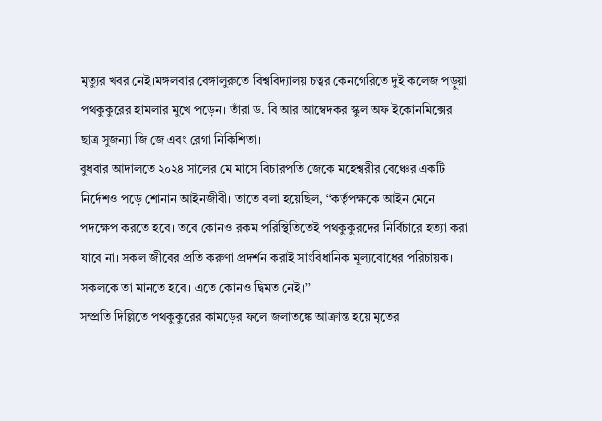মৃত্যুর খবর নেই।মঙ্গলবার বেঙ্গালুরুতে বিশ্ববিদ্যালয় চত্বর কেনগেরিতে দুই কলেজ পড়ুয়া পথকুকুরের হামলার মুখে পড়েন। তাঁরা ড. বি আর আম্বেদকর স্কুল অফ ইকোনমিক্সের ছাত্র সুজন্যা জি জে এবং রেগা নিকিশিতা।
বুধবার আদালতে ২০২৪ সালের মে মাসে বিচারপতি জেকে মহেশ্বরীর বেঞ্চের একটি নির্দেশও পড়ে শোনান আইনজীবী। তাতে বলা হয়েছিল, ‘‘কর্তৃপক্ষকে আইন মেনে পদক্ষেপ করতে হবে। তবে কোনও রকম পরিস্থিতিতেই পথকুকুরদের নির্বিচারে হত্যা করা যাবে না। সকল জীবের প্রতি করুণা প্রদর্শন করাই সাংবিধানিক মূল্যবোধের পরিচায়ক। সকলকে তা মানতে হবে। এতে কোনও দ্বিমত নেই।’’
সম্প্রতি দিল্লিতে পথকুকুরের কামড়ের ফলে জলাতঙ্কে আক্রান্ত হয়ে মৃতের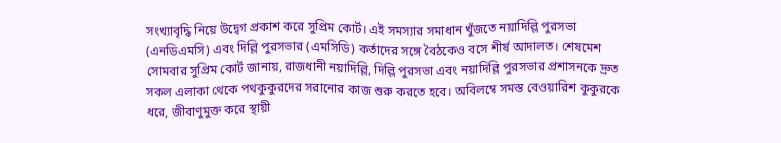সংখ্যাবৃদ্ধি নিয়ে উদ্বেগ প্রকাশ করে সুপ্রিম কোর্ট। এই সমস্যার সমাধান খুঁজতে নয়াদিল্লি পুরসভা (এনডিএমসি) এবং দিল্লি পুরসভার (এমসিডি) কর্তাদের সঙ্গে বৈঠকেও বসে শীর্ষ আদালত। শেষমেশ সোমবার সুপ্রিম কোর্ট জানায়, রাজধানী নয়াদিল্লি, দিল্লি পুরসভা এবং নয়াদিল্লি পুরসভার প্রশাসনকে দ্রুত সকল এলাকা থেকে পথকুকুরদের সরানোর কাজ শুরু করতে হবে। অবিলম্বে সমস্ত বেওয়ারিশ কুকুরকে ধরে, জীবাণুমুক্ত করে স্থায়ী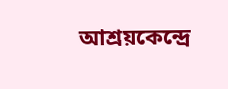আশ্রয়কেন্দ্রে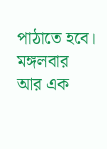পাঠাতে হবে। মঙ্গলবার আর এক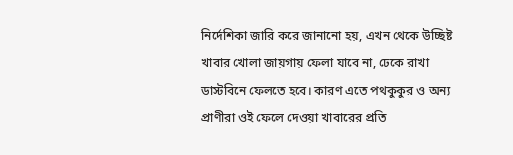নির্দেশিকা জারি করে জানানো হয়, এখন থেকে উচ্ছিষ্ট খাবার খোলা জায়গায় ফেলা যাবে না, ঢেকে রাখা ডাস্টবিনে ফেলতে হবে। কারণ এতে পথকুকুর ও অন্য প্রাণীরা ওই ফেলে দেওয়া খাবারের প্রতি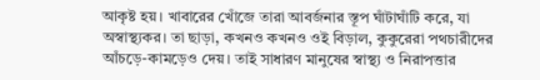আকৃষ্ট হয়। খাবারের খোঁজে তারা আবর্জনার স্তূপ ঘাঁটাঘাঁটি করে, যা অস্বাস্থ্যকর। তা ছাড়া, কখনও কখনও ওই বিড়াল, কুকুরেরা পথচারীদের আঁচড়ে-কামড়েও দেয়। তাই সাধারণ মানুষের স্বাস্থ্য ও নিরাপত্তার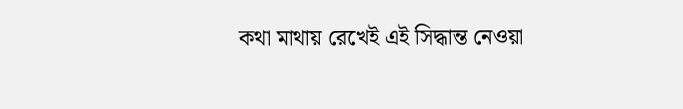কথা মাথায় রেখেই এই সিদ্ধান্ত নেওয়া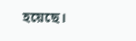হয়েছে।